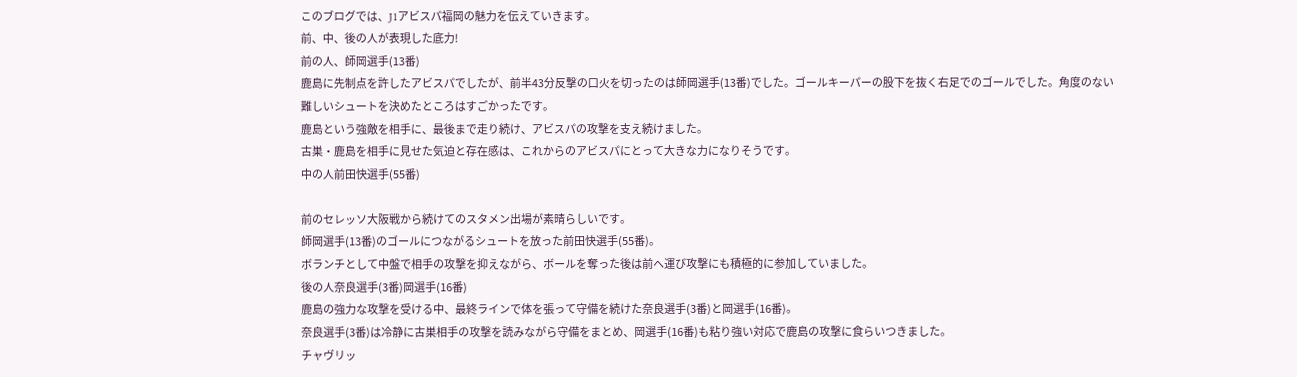このブログでは、J1アビスパ福岡の魅力を伝えていきます。
前、中、後の人が表現した底力!
前の人、師岡選手(13番)
鹿島に先制点を許したアビスパでしたが、前半43分反撃の口火を切ったのは師岡選手(13番)でした。ゴールキーパーの股下を抜く右足でのゴールでした。角度のない難しいシュートを決めたところはすごかったです。
鹿島という強敵を相手に、最後まで走り続け、アビスパの攻撃を支え続けました。
古巣・鹿島を相手に見せた気迫と存在感は、これからのアビスパにとって大きな力になりそうです。
中の人前田快選手(55番)

前のセレッソ大阪戦から続けてのスタメン出場が素晴らしいです。
師岡選手(13番)のゴールにつながるシュートを放った前田快選手(55番)。
ボランチとして中盤で相手の攻撃を抑えながら、ボールを奪った後は前へ運び攻撃にも積極的に参加していました。
後の人奈良選手(3番)岡選手(16番)
鹿島の強力な攻撃を受ける中、最終ラインで体を張って守備を続けた奈良選手(3番)と岡選手(16番)。
奈良選手(3番)は冷静に古巣相手の攻撃を読みながら守備をまとめ、岡選手(16番)も粘り強い対応で鹿島の攻撃に食らいつきました。
チャヴリッ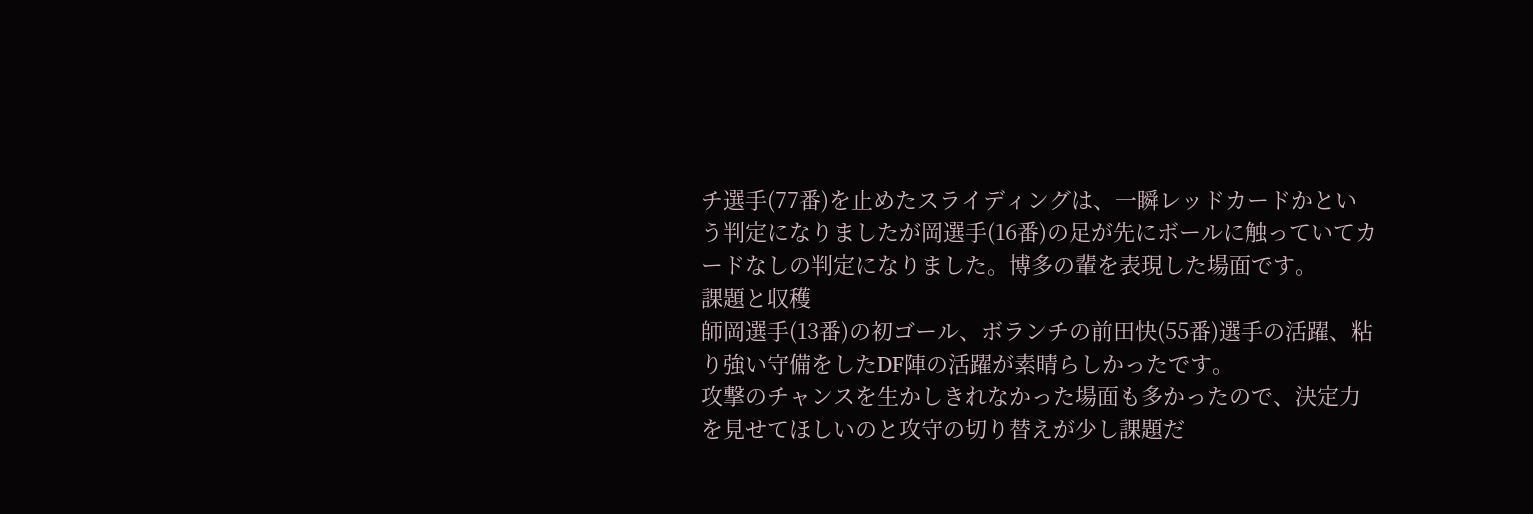チ選手(77番)を止めたスライディングは、一瞬レッドカードかという判定になりましたが岡選手(16番)の足が先にボールに触っていてカードなしの判定になりました。博多の輩を表現した場面です。
課題と収穫
師岡選手(13番)の初ゴール、ボランチの前田快(55番)選手の活躍、粘り強い守備をしたDF陣の活躍が素晴らしかったです。
攻撃のチャンスを生かしきれなかった場面も多かったので、決定力を見せてほしいのと攻守の切り替えが少し課題だ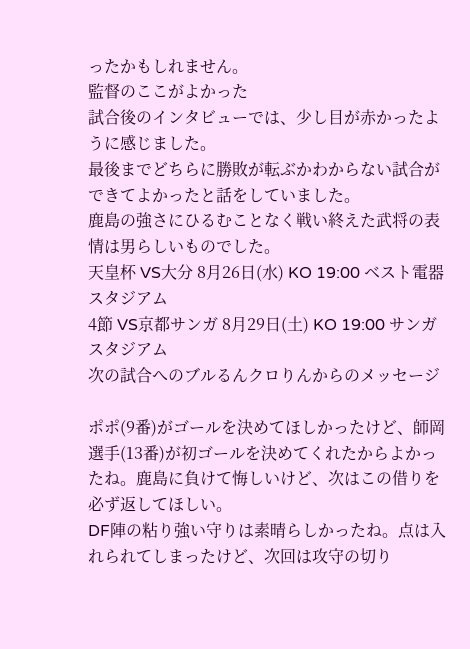ったかもしれません。
監督のここがよかった
試合後のインタビューでは、少し目が赤かったように感じました。
最後までどちらに勝敗が転ぶかわからない試合ができてよかったと話をしていました。
鹿島の強さにひるむことなく戦い終えた武将の表情は男らしいものでした。
天皇杯 VS大分 8月26日(水) KO 19:00 ベスト電器スタジアム
4節 VS京都サンガ 8月29日(土) KO 19:00 サンガスタジアム
次の試合へのブルるんクロりんからのメッセージ

ポポ(9番)がゴールを決めてほしかったけど、師岡選手(13番)が初ゴールを決めてくれたからよかったね。鹿島に負けて悔しいけど、次はこの借りを必ず返してほしい。
DF陣の粘り強い守りは素晴らしかったね。点は入れられてしまったけど、次回は攻守の切り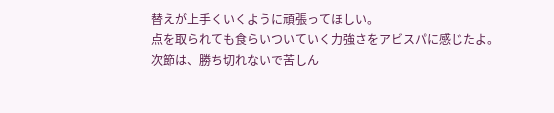替えが上手くいくように頑張ってほしい。
点を取られても食らいついていく力強さをアビスパに感じたよ。
次節は、勝ち切れないで苦しん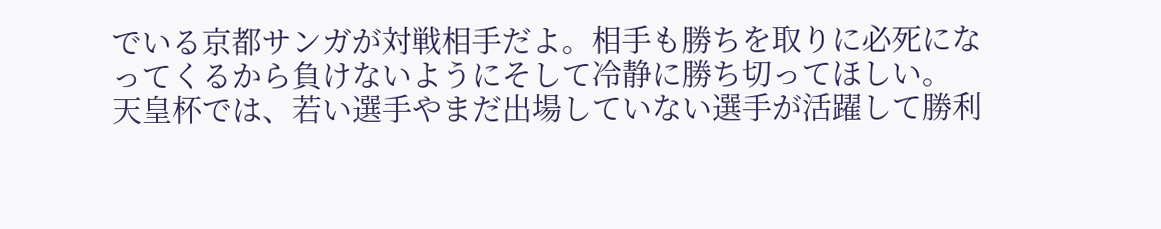でいる京都サンガが対戦相手だよ。相手も勝ちを取りに必死になってくるから負けないようにそして冷静に勝ち切ってほしい。
天皇杯では、若い選手やまだ出場していない選手が活躍して勝利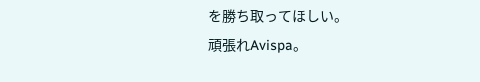を勝ち取ってほしい。
頑張れAvispa。